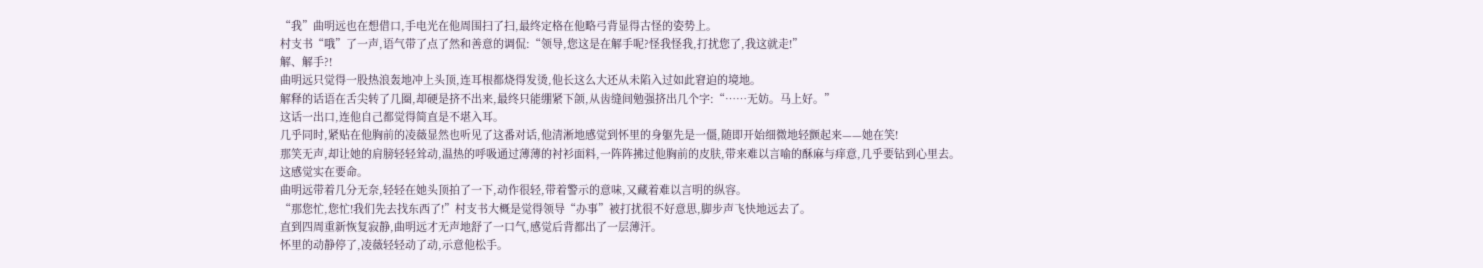“我”曲明远也在想借口,手电光在他周围扫了扫,最终定格在他略弓背显得古怪的姿势上。
村支书“哦”了一声,语气带了点了然和善意的调侃:“领导,您这是在解手呢?怪我怪我,打扰您了,我这就走!”
解、解手?!
曲明远只觉得一股热浪轰地冲上头顶,连耳根都烧得发烫,他长这么大还从未陷入过如此窘迫的境地。
解释的话语在舌尖转了几圈,却硬是挤不出来,最终只能绷紧下颌,从齿缝间勉强挤出几个字:“……无妨。马上好。”
这话一出口,连他自己都觉得简直是不堪入耳。
几乎同时,紧贴在他胸前的凌薇显然也听见了这番对话,他清淅地感觉到怀里的身躯先是一僵,随即开始细微地轻颤起来——她在笑!
那笑无声,却让她的肩膀轻轻耸动,温热的呼吸通过薄薄的衬衫面料,一阵阵拂过他胸前的皮肤,带来难以言喻的酥麻与痒意,几乎要钻到心里去。
这感觉实在要命。
曲明远带着几分无奈,轻轻在她头顶拍了一下,动作很轻,带着警示的意味,又藏着难以言明的纵容。
“那您忙,您忙!我们先去找东西了!”村支书大概是觉得领导“办事”被打扰很不好意思,脚步声飞快地远去了。
直到四周重新恢复寂静,曲明远才无声地舒了一口气,感觉后背都出了一层薄汗。
怀里的动静停了,凌薇轻轻动了动,示意他松手。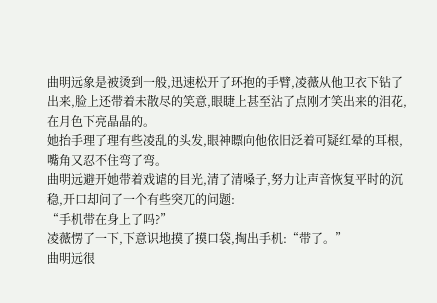曲明远象是被烫到一般,迅速松开了环抱的手臂,凌薇从他卫衣下钻了出来,脸上还带着未散尽的笑意,眼睫上甚至沾了点刚才笑出来的泪花,在月色下亮晶晶的。
她抬手理了理有些凌乱的头发,眼神瞟向他依旧泛着可疑红晕的耳根,嘴角又忍不住弯了弯。
曲明远避开她带着戏谑的目光,清了清嗓子,努力让声音恢复平时的沉稳,开口却问了一个有些突兀的问题:
“手机带在身上了吗?”
凌薇愣了一下,下意识地摸了摸口袋,掏出手机:“带了。”
曲明远很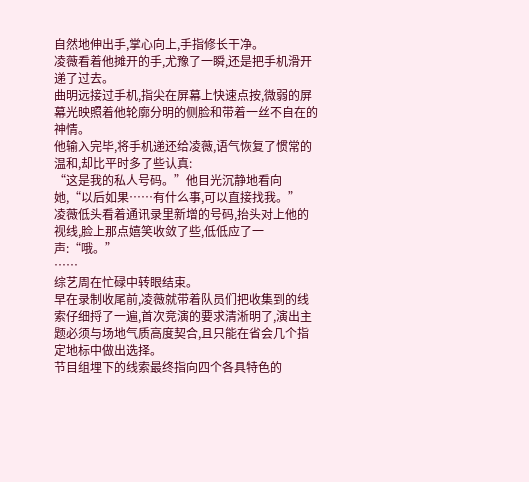自然地伸出手,掌心向上,手指修长干净。
凌薇看着他摊开的手,尤豫了一瞬,还是把手机滑开递了过去。
曲明远接过手机,指尖在屏幕上快速点按,微弱的屏幕光映照着他轮廓分明的侧脸和带着一丝不自在的神情。
他输入完毕,将手机递还给凌薇,语气恢复了惯常的温和,却比平时多了些认真:
“这是我的私人号码。”他目光沉静地看向她,“以后如果……有什么事,可以直接找我。”
凌薇低头看着通讯录里新增的号码,抬头对上他的视线,脸上那点嬉笑收敛了些,低低应了一声:“哦。”
……
综艺周在忙碌中转眼结束。
早在录制收尾前,凌薇就带着队员们把收集到的线索仔细捋了一遍,首次竞演的要求清淅明了,演出主题必须与场地气质高度契合,且只能在省会几个指定地标中做出选择。
节目组埋下的线索最终指向四个各具特色的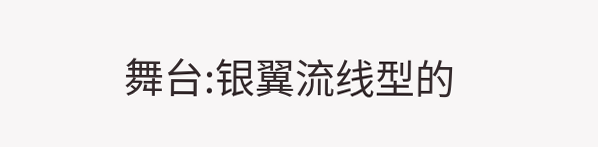舞台:银翼流线型的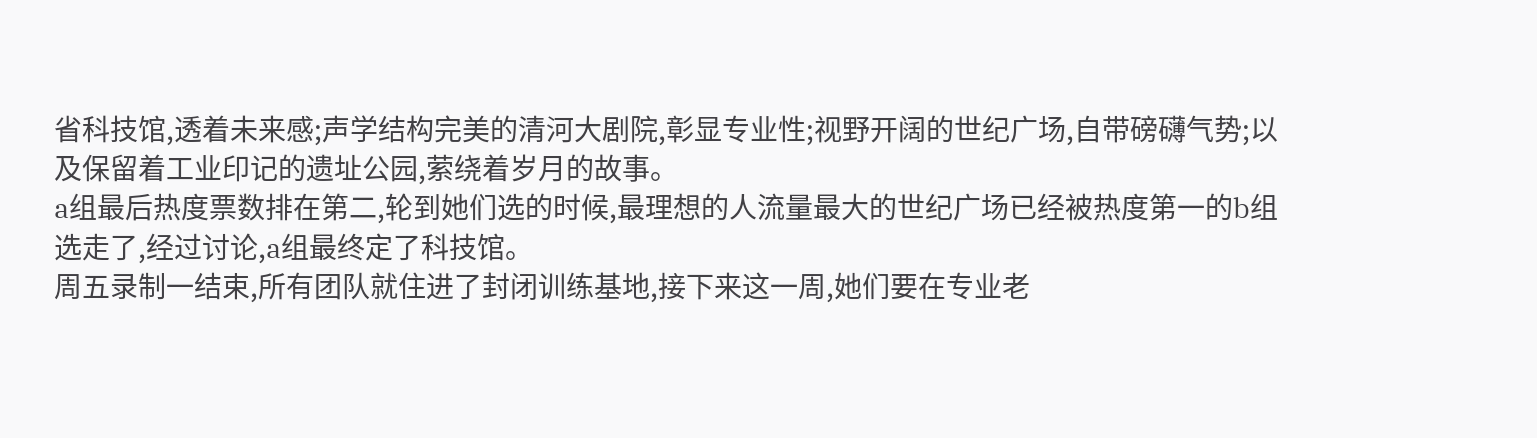省科技馆,透着未来感;声学结构完美的清河大剧院,彰显专业性;视野开阔的世纪广场,自带磅礴气势;以及保留着工业印记的遗址公园,萦绕着岁月的故事。
a组最后热度票数排在第二,轮到她们选的时候,最理想的人流量最大的世纪广场已经被热度第一的b组选走了,经过讨论,a组最终定了科技馆。
周五录制一结束,所有团队就住进了封闭训练基地,接下来这一周,她们要在专业老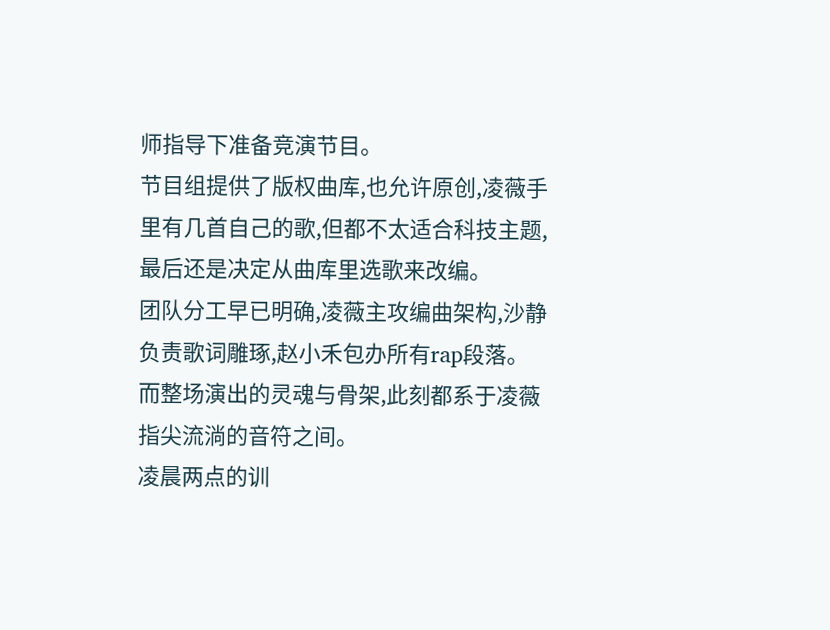师指导下准备竞演节目。
节目组提供了版权曲库,也允许原创,凌薇手里有几首自己的歌,但都不太适合科技主题,最后还是决定从曲库里选歌来改编。
团队分工早已明确,凌薇主攻编曲架构,沙静负责歌词雕琢,赵小禾包办所有rap段落。
而整场演出的灵魂与骨架,此刻都系于凌薇指尖流淌的音符之间。
凌晨两点的训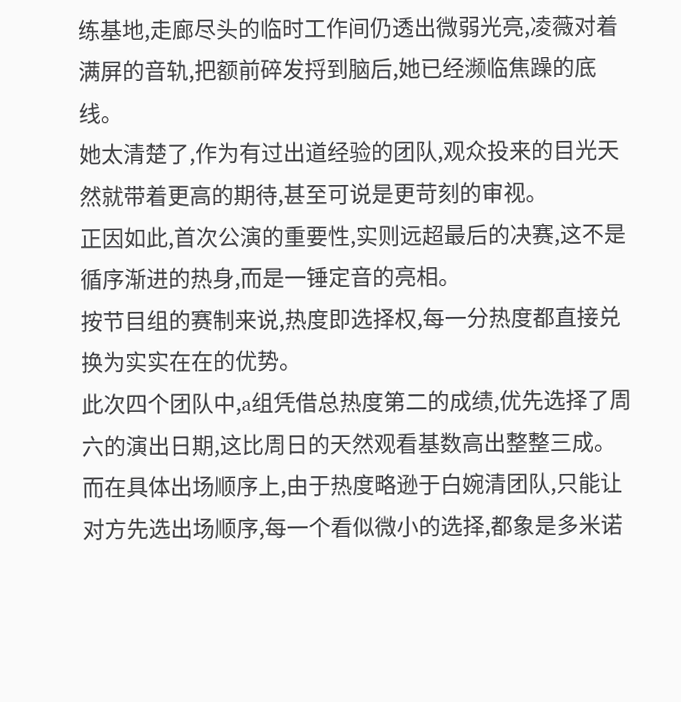练基地,走廊尽头的临时工作间仍透出微弱光亮,凌薇对着满屏的音轨,把额前碎发捋到脑后,她已经濒临焦躁的底线。
她太清楚了,作为有过出道经验的团队,观众投来的目光天然就带着更高的期待,甚至可说是更苛刻的审视。
正因如此,首次公演的重要性,实则远超最后的决赛,这不是循序渐进的热身,而是一锤定音的亮相。
按节目组的赛制来说,热度即选择权,每一分热度都直接兑换为实实在在的优势。
此次四个团队中,a组凭借总热度第二的成绩,优先选择了周六的演出日期,这比周日的天然观看基数高出整整三成。
而在具体出场顺序上,由于热度略逊于白婉清团队,只能让对方先选出场顺序,每一个看似微小的选择,都象是多米诺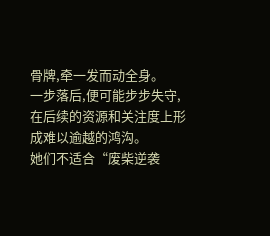骨牌,牵一发而动全身。
一步落后,便可能步步失守,在后续的资源和关注度上形成难以逾越的鸿沟。
她们不适合“废柴逆袭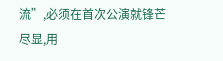流”,必须在首次公演就锋芒尽显,用